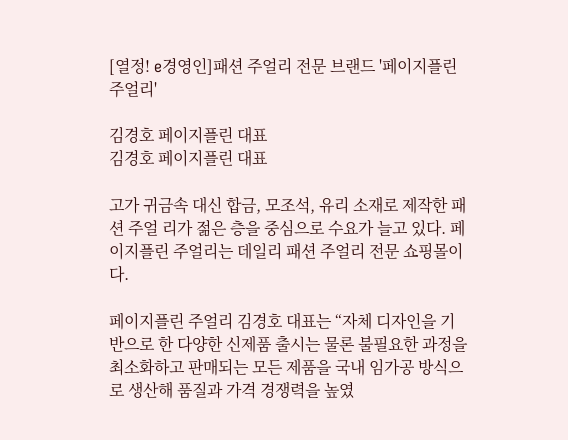[열정! e경영인]패션 주얼리 전문 브랜드 '페이지플린 주얼리'

김경호 페이지플린 대표
김경호 페이지플린 대표

고가 귀금속 대신 합금, 모조석, 유리 소재로 제작한 패션 주얼 리가 젊은 층을 중심으로 수요가 늘고 있다. 페이지플린 주얼리는 데일리 패션 주얼리 전문 쇼핑몰이다.

페이지플린 주얼리 김경호 대표는 “자체 디자인을 기반으로 한 다양한 신제품 출시는 물론 불필요한 과정을 최소화하고 판매되는 모든 제품을 국내 임가공 방식으로 생산해 품질과 가격 경쟁력을 높였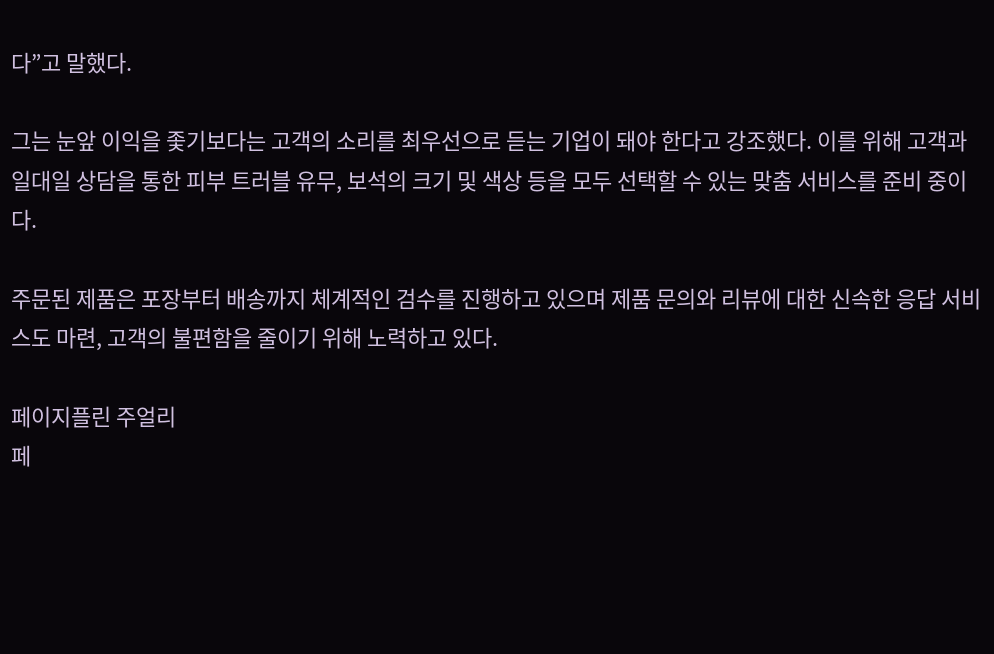다”고 말했다.

그는 눈앞 이익을 좇기보다는 고객의 소리를 최우선으로 듣는 기업이 돼야 한다고 강조했다. 이를 위해 고객과 일대일 상담을 통한 피부 트러블 유무, 보석의 크기 및 색상 등을 모두 선택할 수 있는 맞춤 서비스를 준비 중이다.

주문된 제품은 포장부터 배송까지 체계적인 검수를 진행하고 있으며 제품 문의와 리뷰에 대한 신속한 응답 서비스도 마련, 고객의 불편함을 줄이기 위해 노력하고 있다.

페이지플린 주얼리
페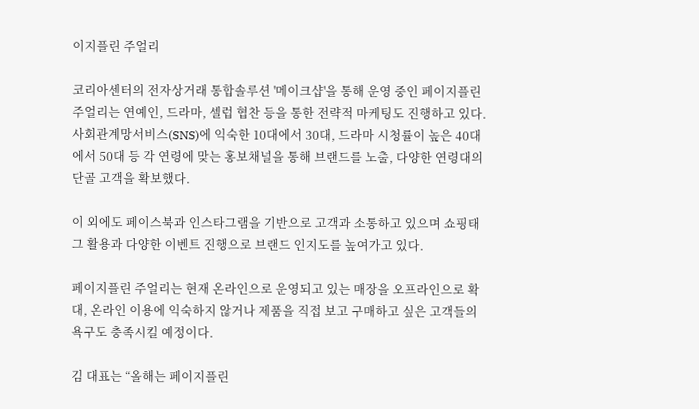이지플린 주얼리

코리아센터의 전자상거래 통합솔루션 '메이크샵'을 통해 운영 중인 페이지플린 주얼리는 연예인, 드라마, 셀럽 협찬 등을 통한 전략적 마케팅도 진행하고 있다. 사회관계망서비스(SNS)에 익숙한 10대에서 30대, 드라마 시청률이 높은 40대에서 50대 등 각 연령에 맞는 홍보채널을 통해 브랜드를 노출, 다양한 연령대의 단골 고객을 확보했다.

이 외에도 페이스북과 인스타그램을 기반으로 고객과 소통하고 있으며 쇼핑태그 활용과 다양한 이벤트 진행으로 브랜드 인지도를 높여가고 있다.

페이지플린 주얼리는 현재 온라인으로 운영되고 있는 매장을 오프라인으로 확대, 온라인 이용에 익숙하지 않거나 제품을 직접 보고 구매하고 싶은 고객들의 욕구도 충족시킬 예정이다.

김 대표는 “올해는 페이지플린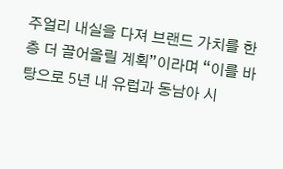주얼리 내실을 다져 브랜드 가치를 한층 더 끌어올릴 계획”이라며 “이를 바탕으로 5년 내 유럽과 동남아 시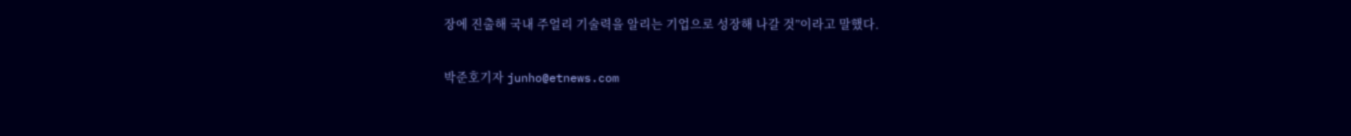장에 진출해 국내 주얼리 기술력을 알리는 기업으로 성장해 나갈 것”이라고 말했다.

박준호기자 junho@etnews.com